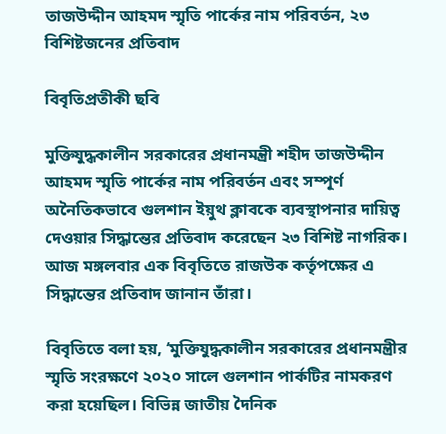তাজউদ্দীন আহমদ স্মৃতি পার্কের নাম পরিবর্তন, ২৩ বিশিষ্টজনের প্রতিবাদ

বিবৃতিপ্রতীকী ছবি

মুক্তিযুদ্ধকালীন সরকারের প্রধানমন্ত্রী শহীদ তাজউদ্দীন আহমদ স্মৃতি পার্কের নাম পরিবর্তন এবং সম্পূর্ণ অনৈতিকভাবে গুলশান ইয়ুথ ক্লাবকে ব্যবস্থাপনার দায়িত্ব দেওয়ার সিদ্ধান্তের প্রতিবাদ করেছেন ২৩ বিশিষ্ট নাগরিক। আজ মঙ্গলবার এক বিবৃতিতে রাজউক কর্তৃপক্ষের এ সিদ্ধান্তের প্রতিবাদ জানান তাঁরা।

বিবৃতিতে বলা হয়, ‘মুক্তিযুদ্ধকালীন সরকারের প্রধানমন্ত্রীর স্মৃতি সংরক্ষণে ২০২০ সালে গুলশান পার্কটির নামকরণ করা হয়েছিল। বিভিন্ন জাতীয় দৈনিক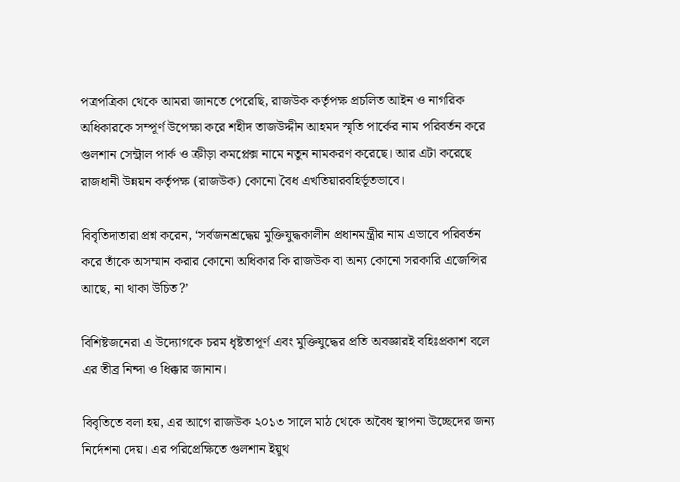পত্রপত্রিকা থেকে আমরা জানতে পেরেছি, রাজউক কর্তৃপক্ষ প্রচলিত আইন ও নাগরিক অধিকারকে সম্পূর্ণ উপেক্ষা করে শহীদ তাজউদ্দীন আহমদ স্মৃতি পার্কের নাম পরিবর্তন করে গুলশান সেন্ট্রাল পার্ক ও ক্রীড়া কমপ্লেক্স নামে নতুন নামকরণ করেছে। আর এটা করেছে রাজধানী উন্নয়ন কর্তৃপক্ষ (রাজউক) কোনো বৈধ এখতিয়ারবহির্ভূতভাবে।

বিবৃতিদাতারা প্রশ্ন করেন, ‘সর্বজনশ্রদ্ধেয় মুক্তিযুদ্ধকালীন প্রধানমন্ত্রীর নাম এভাবে পরিবর্তন করে তাঁকে অসম্মান করার কোনো অধিকার কি রাজউক বা অন্য কোনো সরকারি এজেন্সির আছে, না থাকা উচিত?’

বিশিষ্টজনেরা এ উদ্যোগকে চরম ধৃষ্টতাপূর্ণ এবং মুক্তিযুদ্ধের প্রতি অবজ্ঞারই বহিঃপ্রকাশ বলে এর তীব্র নিন্দা ও ধিক্কার জানান।

বিবৃতিতে বলা হয়, এর আগে রাজউক ২০১৩ সালে মাঠ থেকে অবৈধ স্থাপনা উচ্ছেদের জন্য নির্দেশনা দেয়। এর পরিপ্রেক্ষিতে গুলশান ইয়ুথ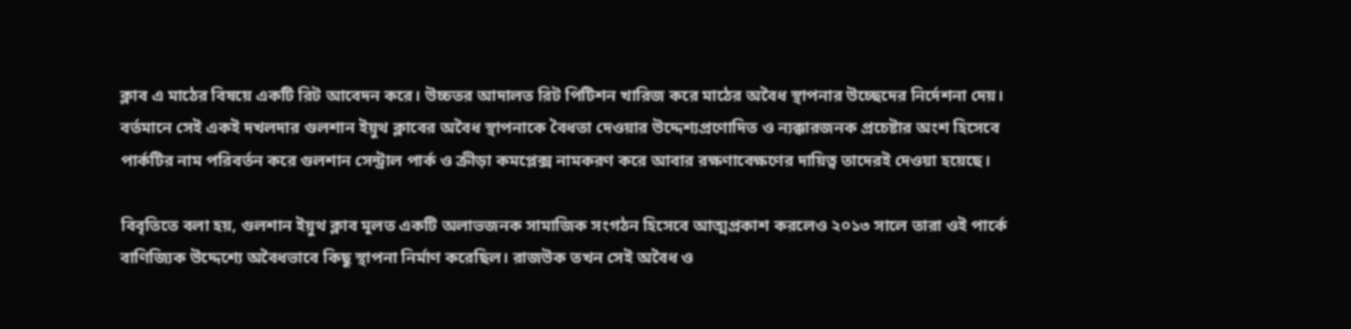ক্লাব এ মাঠের বিষয়ে একটি রিট আবেদন করে। উচ্চতর আদালত রিট পিটিশন খারিজ করে মাঠের অবৈধ স্থাপনার উচ্ছেদের নির্দেশনা দেয়। বর্তমানে সেই একই দখলদার গুলশান ইয়ুথ ক্লাবের অবৈধ স্থাপনাকে বৈধতা দেওয়ার উদ্দেশ্যপ্রণোদিত ও ন্যক্কারজনক প্রচেষ্টার অংশ হিসেবে পার্কটির নাম পরিবর্তন করে গুলশান সেন্ট্রাল পার্ক ও ক্রীড়া কমপ্লেক্স নামকরণ করে আবার রক্ষণাবেক্ষণের দায়িত্ব তাদেরই দেওয়া হয়েছে।

বিবৃতিতে বলা হয়, গুলশান ইয়ুথ ক্লাব মূলত একটি অলাভজনক সামাজিক সংগঠন হিসেবে আত্মপ্রকাশ করলেও ২০১৩ সালে তারা ওই পার্কে বাণিজ্যিক উদ্দেশ্যে অবৈধভাবে কিছু স্থাপনা নির্মাণ করেছিল। রাজউক তখন সেই অবৈধ ও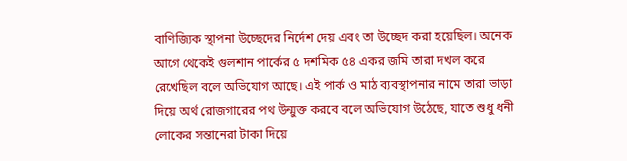বাণিজ্যিক স্থাপনা উচ্ছেদের নির্দেশ দেয় এবং তা উচ্ছেদ করা হয়েছিল। অনেক আগে থেকেই গুলশান পার্কের ৫ দশমিক ৫৪ একর জমি তারা দখল করে রেখেছিল বলে অভিযোগ আছে। এই পার্ক ও মাঠ ব্যবস্থাপনার নামে তারা ভাড়া দিয়ে অর্থ রোজগারের পথ উন্মুক্ত করবে বলে অভিযোগ উঠেছে, যাতে শুধু ধনী লোকের সন্তানেরা টাকা দিয়ে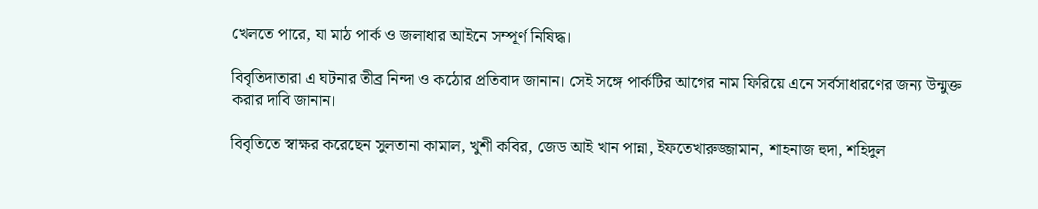খেলতে পারে, যা মাঠ পার্ক ও জলাধার আইনে সম্পূর্ণ নিষিদ্ধ।

বিবৃতিদাতারা এ ঘটনার তীব্র নিন্দা ও কঠোর প্রতিবাদ জানান। সেই সঙ্গে পার্কটির আগের নাম ফিরিয়ে এনে সর্বসাধারণের জন্য উন্মুক্ত করার দাবি জানান।

বিবৃতিতে স্বাক্ষর করেছেন সুলতানা কামাল, খুশী কবির, জেড আই খান পান্না, ইফতেখারুজ্জামান, শাহনাজ হুদা, শহিদুল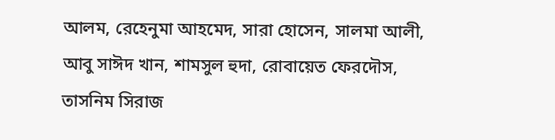আলম, রেহেনুমা আহমেদ, সারা হোসেন, সালমা আলী, আবু সাঈদ খান, শামসুল হুদা, রোবায়েত ফেরদৌস, তাসনিম সিরাজ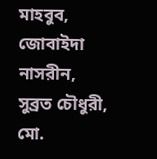মাহবুব, জোবাইদা নাসরীন, সুব্রত চৌধুরী, মো.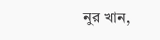নুর খান,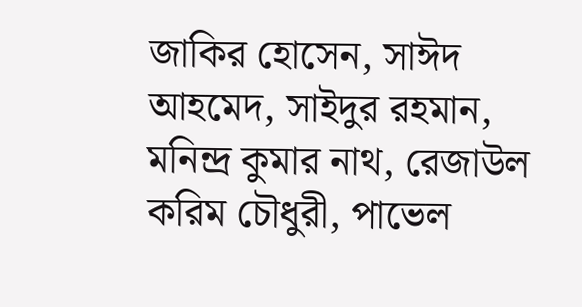জাকির হোসেন, সাঈদ আহমেদ, সাইদুর রহমান, মনিন্দ্র কুমার নাথ, রেজাউল করিম চৌধুরী, পাভেল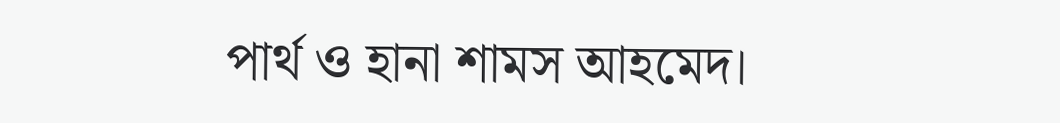পার্থ ও হানা শামস আহমেদ।